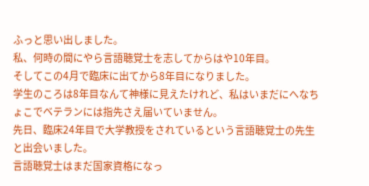ふっと思い出しました。
私、何時の間にやら言語聴覚士を志してからはや10年目。
そしてこの4月で臨床に出てから8年目になりました。
学生のころは8年目なんて神様に見えたけれど、私はいまだにへなちょこでベテランには指先さえ届いていません。
先日、臨床24年目で大学教授をされているという言語聴覚士の先生と出会いました。
言語聴覚士はまだ国家資格になっ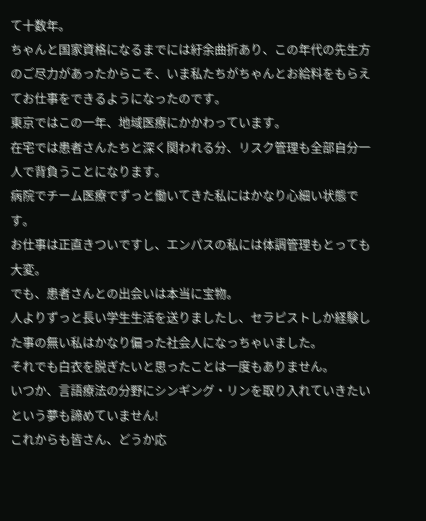て十数年。
ちゃんと国家資格になるまでには紆余曲折あり、この年代の先生方のご尽力があったからこそ、いま私たちがちゃんとお給料をもらえてお仕事をできるようになったのです。
東京ではこの一年、地域医療にかかわっています。
在宅では患者さんたちと深く関われる分、リスク管理も全部自分一人で背負うことになります。
病院でチーム医療でずっと働いてきた私にはかなり心細い状態です。
お仕事は正直きついですし、エンパスの私には体調管理もとっても大変。
でも、患者さんとの出会いは本当に宝物。
人よりずっと長い学生生活を送りましたし、セラピストしか経験した事の無い私はかなり偏った社会人になっちゃいました。
それでも白衣を脱ぎたいと思ったことは一度もありません。
いつか、言語療法の分野にシンギング・リンを取り入れていきたいという夢も諦めていません!
これからも皆さん、どうか応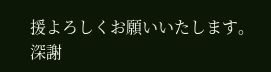援よろしくお願いいたします。
深謝